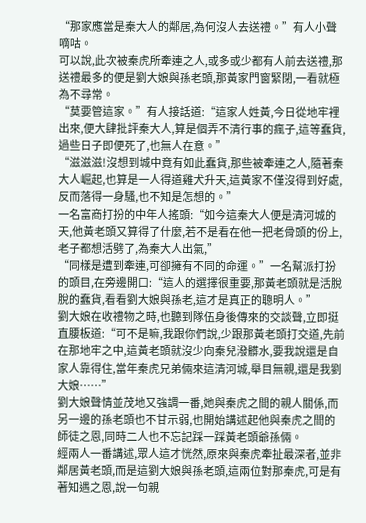“那家應當是秦大人的鄰居,為何沒人去送禮。”有人小聲嘀咕。
可以說,此次被秦虎所牽連之人,或多或少都有人前去送禮,那送禮最多的便是劉大娘與孫老頭,那黃家門窗緊閉,一看就極為不尋常。
“莫要管這家。”有人接話道:“這家人姓黃,今日從地牢裡出來,便大肆批評秦大人,算是個弄不清行事的瘋子,這等蠢貨,過些日子即便死了,也無人在意。”
“滋滋滋!沒想到城中竟有如此蠢貨,那些被牽連之人,隨著秦大人崛起,也算是一人得道雞犬升天,這黃家不僅沒得到好處,反而落得一身騷,也不知是怎想的。”
一名富商打扮的中年人搖頭:“如今這秦大人便是清河城的天,他黃老頭又算得了什麼,若不是看在他一把老骨頭的份上,老子都想活劈了,為秦大人出氣,”
“同樣是遭到牽連,可卻擁有不同的命運。”一名幫派打扮的頭目,在旁邊開口:“這人的選擇很重要,那黃老頭就是活脫脫的蠢貨,看看劉大娘與孫老,這才是真正的聰明人。”
劉大娘在收禮物之時,也聽到隊伍身後傳來的交談聲,立即挺直腰板道:“可不是嘛,我跟你們說,少跟那黃老頭打交道,先前在那地牢之中,這黃老頭就沒少向秦兒潑髒水,要我說還是自家人靠得住,當年秦虎兄弟倆來這清河城,舉目無親,還是我劉大娘……”
劉大娘聲情並茂地又強調一番,她與秦虎之間的親人關係,而另一邊的孫老頭也不甘示弱,也開始講述起他與秦虎之間的師徒之恩,同時二人也不忘記踩一踩黃老頭爺孫倆。
經兩人一番講述,眾人這才恍然,原來與秦虎牽扯最深者,並非鄰居黃老頭,而是這劉大娘與孫老頭,這兩位對那秦虎,可是有著知遇之恩,說一句親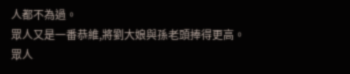人都不為過。
眾人又是一番恭維,將劉大娘與孫老頭捧得更高。
眾人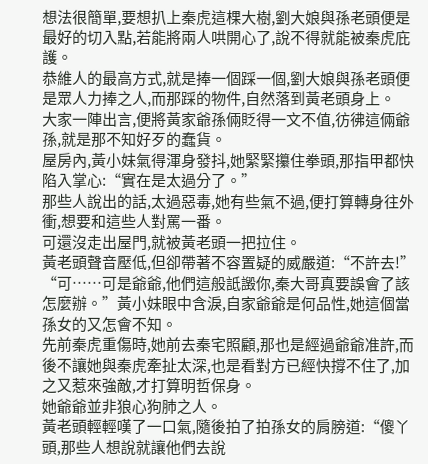想法很簡單,要想扒上秦虎這棵大樹,劉大娘與孫老頭便是最好的切入點,若能將兩人哄開心了,說不得就能被秦虎庇護。
恭維人的最高方式,就是捧一個踩一個,劉大娘與孫老頭便是眾人力捧之人,而那踩的物件,自然落到黃老頭身上。
大家一陣出言,便將黃家爺孫倆貶得一文不值,彷彿這倆爺孫,就是那不知好歹的蠢貨。
屋房內,黃小妹氣得渾身發抖,她緊緊攥住拳頭,那指甲都快陷入掌心:“實在是太過分了。”
那些人說出的話,太過惡毒,她有些氣不過,便打算轉身往外衝,想要和這些人對罵一番。
可還沒走出屋門,就被黃老頭一把拉住。
黃老頭聲音壓低,但卻帶著不容置疑的威嚴道:“不許去!”
“可……可是爺爺,他們這般詆譭你,秦大哥真要誤會了該怎麼辦。”黃小妹眼中含淚,自家爺爺是何品性,她這個當孫女的又怎會不知。
先前秦虎重傷時,她前去秦宅照顧,那也是經過爺爺准許,而後不讓她與秦虎牽扯太深,也是看對方已經快撐不住了,加之又惹來強敵,才打算明哲保身。
她爺爺並非狼心狗肺之人。
黃老頭輕輕嘆了一口氣,隨後拍了拍孫女的肩膀道:“傻丫頭,那些人想說就讓他們去說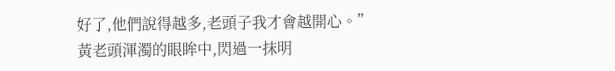好了,他們說得越多,老頭子我才會越開心。”
黃老頭渾濁的眼眸中,閃過一抹明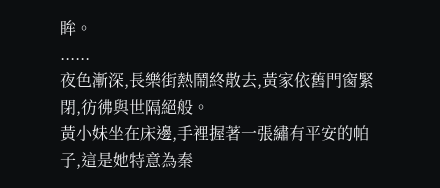眸。
......
夜色漸深,長樂街熱鬧終散去,黃家依舊門窗緊閉,彷彿與世隔絕般。
黃小妹坐在床邊,手裡握著一張繡有平安的帕子,這是她特意為秦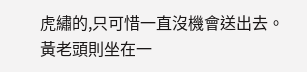虎繡的,只可惜一直沒機會送出去。
黃老頭則坐在一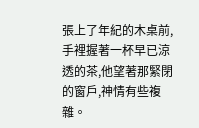張上了年紀的木桌前,手裡握著一杯早已涼透的茶,他望著那緊閉的窗戶,神情有些複雜。